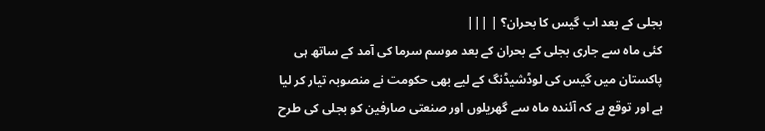بجلی کے بعد اب گیس کا بحران؟ | |||
کئی ماہ سے جاری بجلی کے بحران کے بعد موسم سرما کی آمد کے ساتھ ہی پاکستان میں گیس کی لوڈشیڈنگ کے لیے بھی حکومت نے منصوبہ تیار کر لیا ہے اور توقع ہے کہ آئندہ ماہ سے گھریلوں اور صنعتی صارفین کو بجلی کی طرح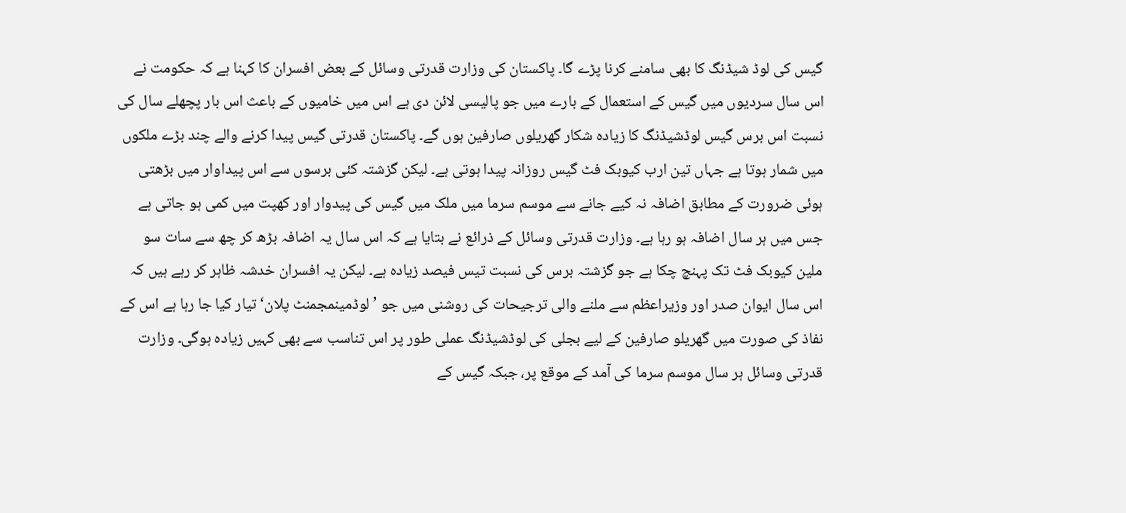گیس کی لوڈ شیڈنگ کا بھی سامنے کرنا پڑے گا۔ پاکستان کی وزارت قدرتی وسائل کے بعض افسران کا کہنا ہے کہ حکومت نے اس سال سردیوں میں گیس کے استعمال کے بارے میں جو پالیسی لائن دی ہے اس میں خامیوں کے باعث اس بار پچھلے سال کی نسبت اس برس گیس لوڈشیڈنگ کا زیادہ شکار گھریلوں صارفین ہوں گے۔ پاکستان قدرتی گیس پیدا کرنے والے چند بڑے ملکوں میں شمار ہوتا ہے جہاں تین ارب کیوبک فٹ گیس روزانہ پیدا ہوتی ہے۔ لیکن گزشتہ کئی برسوں سے اس پیداوار میں بڑھتی ہوئی ضرورت کے مطابق اضافہ نہ کیے جانے سے موسم سرما میں ملک میں گیس کی پیدوار اور کھپت میں کمی ہو جاتی ہے جس میں ہر سال اضافہ ہو رہا ہے۔ وزارت قدرتی وسائل کے ذرائع نے بتایا ہے کہ اس سال یہ اضافہ بڑھ کر چھ سے سات سو ملین کیوبک فٹ تک پہنچ چکا ہے جو گزشتہ برس کی نسبت تیس فیصد زیادہ ہے۔ لیکن یہ افسران خدشہ ظاہر کر رہے ہیں کہ اس سال ایوان صدر اور وزیراعظم سے ملنے والی ترجیحات کی روشنی میں جو ’لوڈمینمجمنٹ پلان‘ تیار کیا جا رہا ہے اس کے نفاذ کی صورت میں گھریلو صارفین کے لیے بجلی کی لوڈشیڈنگ عملی طور پر اس تناسب سے بھی کہیں زیادہ ہوگی۔ وزارت قدرتی وسائل ہر سال موسم سرما کی آمد کے موقع پر، جبکہ گیس کے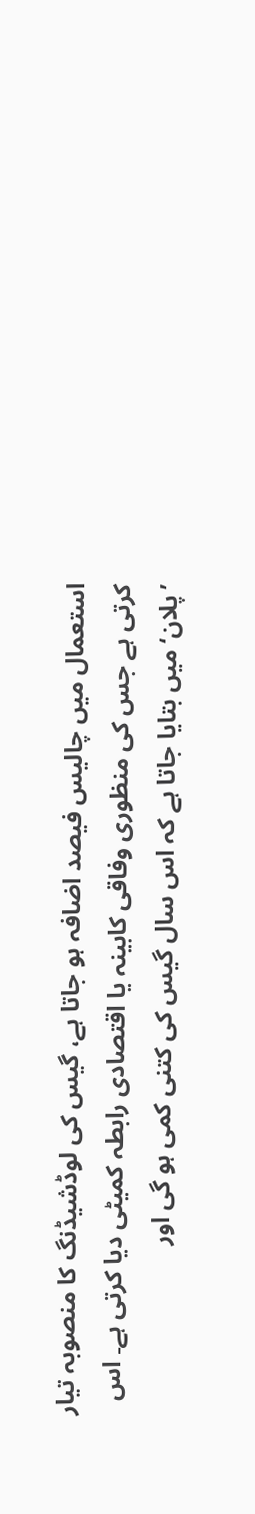استعمال میں چالیس فیصد اضافہ ہو جاتا ہے، گیس کی لوڈشیڈنگ کا منصوبہ تیار کرتی ہے جس کی منظوری وفاقی کابینہ یا اقتصادی رابطہ کمیٹی دیا کرتی ہے۔ اس ’پلان‘ میں بتایا جاتا ہے کہ اس سال گیس کی کتنی کمی ہو گی اور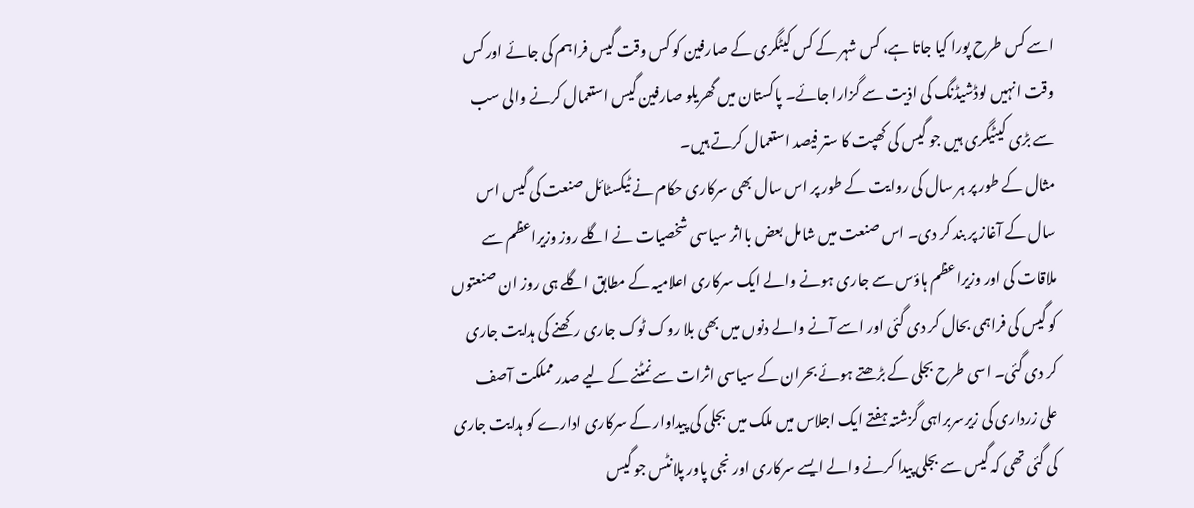اسے کس طرح پورا کیا جاتا ہے، کس شہر کے کس کیٹگری کے صارفین کو کس وقت گیس فراہم کی جائے اور کس وقت انہیں لوڈشیڈنگ کی اذیت سے گزارا جائے۔ پاکستان میں گھریلو صارفین گیس استعمال کرنے والی سب سے بڑی کیٹیگری ہیں جو گیس کی کھپت کا ستر فیصد استعمال کرتے ہیں۔
مثال کے طور پر ہر سال کی روایت کے طور پر اس سال بھی سرکاری حکام نے ٹیکسٹائل صنعت کی گیس اس سال کے آغاز پر بند کر دی۔ اس صنعت میں شامل بعض بااثر سیاسی شخصیات نے اگلے روز وزیراعظم سے ملاقات کی اور وزیراعظم ہاؤس سے جاری ہونے والے ایک سرکاری اعلامیہ کے مطابق اگلے ہی روز ان صنعتوں کو گیس کی فراہمی بحال کر دی گئی اور اسے آنے والے دنوں میں بھی بلا روک ٹوک جاری رکھنے کی ہدایت جاری کر دی گئی۔ اسی طرح بجلی کے بڑھتے ہوئے بحران کے سیاسی اثرات سے نمٹنے کے لیے صدر مملکت آصف علی زرداری کی زیرسربراہی گزشتہ ہفتے ایک اجلاس میں ملک میں بجلی کی پیداوار کے سرکاری ادارے کو ہدایت جاری کی گئی تھی کہ گیس سے بجلی پیدا کرنے والے ایسے سرکاری اور نجی پاور پلانٹس جو گیس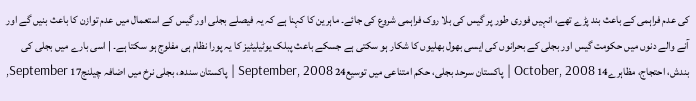کی عدم فراہمی کے باعث بند پڑے تھے، انہیں فوری طور پر گیس کی بلا روک فراہمی شروع کی جائے۔ ماہرین کا کہنا ہے کہ یہ فیصلے بجلی اور گیس کے استعمال میں عدم توازن کا باعث بنیں گے اور آنے والے دنوں میں حکومت گیس اور بجلی کے بحرانوں کی ایسی بھول بھلیوں کا شکار ہو سکتی ہے جسکے باعث پبلک یوٹیلیٹیز کا یہ پورا نظام ہی مفلوج ہو سکتا ہے۔ | اسی بارے میں بجلی کی بندش، احتجاج، مظاہرے14 October, 2008 | پاکستان سرحد بجلی، حکم امتناعی میں توسیع24 September, 2008 | پاکستان سندھ، بجلی نرخ میں اضافہ چیلنج17 September,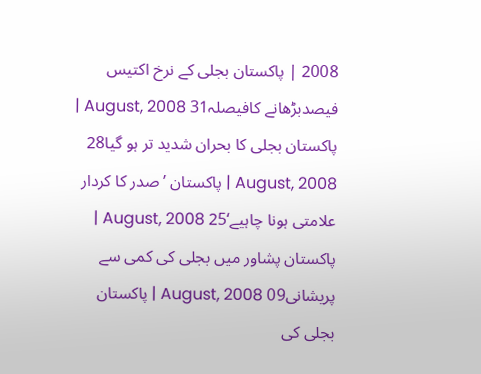2008 | پاکستان بجلی کے نرخ اکتیس فیصدبڑھانے کافیصلہ31 August, 2008 | پاکستان بجلی کا بحران شدید تر ہو گیا28 August, 2008 | پاکستان ’صدر کا کردار علامتی ہونا چاہیے‘25 August, 2008 | پاکستان پشاور میں بجلی کی کمی سے پریشانی09 August, 2008 | پاکستان بجلی کی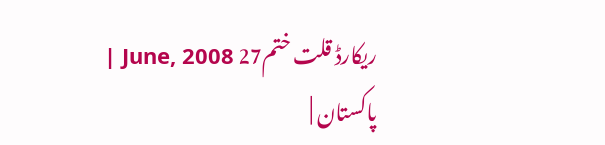ریکارڈ قلت ختم27 June, 2008 | پاکستان |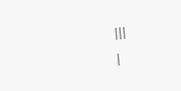|||
|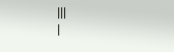|||
|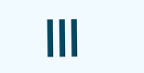|||